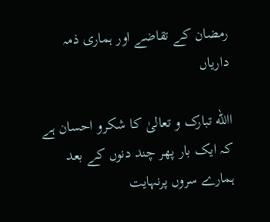رمضان کے تقاضے اور ہماری ذمہ داریاں

االله تبارک و تعالیٰ کا شکرو احسان ہے کہ ایک بار پھر چند دنوں کے بعد ہمارے سروں پرنہایت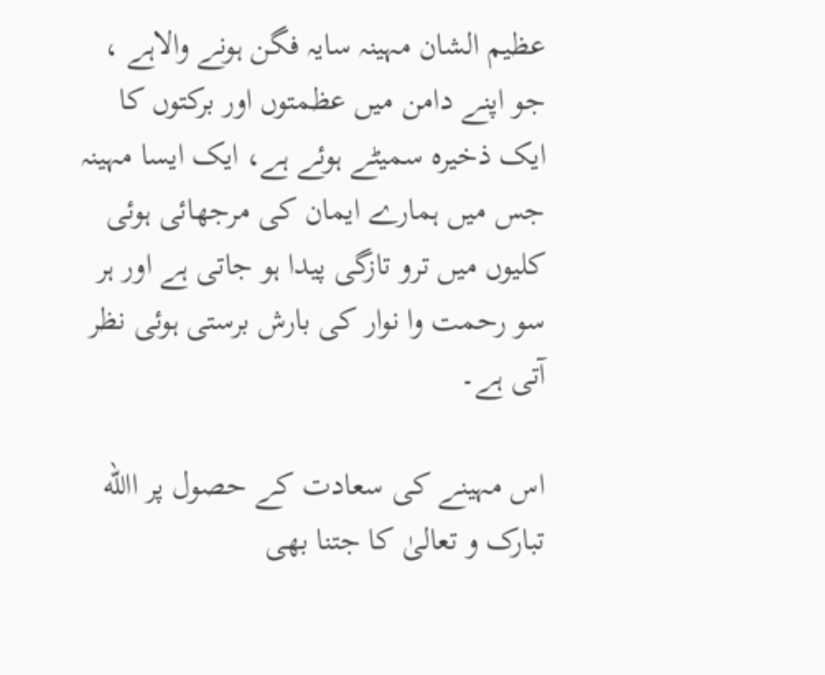عظیم الشان مہینہ سایہ فگن ہونے والاہے ، جو اپنے دامن میں عظمتوں اور برکتوں کا ایک ذخیرہ سمیٹے ہوئے ہے، ایک ایسا مہینہ جس میں ہمارے ایمان کی مرجھائی ہوئی کلیوں میں ترو تازگی پیدا ہو جاتی ہے اور ہر سو رحمت وا نوار کی بارش برستی ہوئی نظر آتی ہے۔

اس مہینے کی سعادت کے حصول پر االله تبارک و تعالیٰ کا جتنا بھی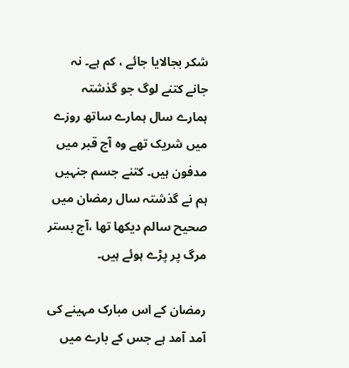شکر بجالایا جائے ، کم ہے۔ نہ جانے کتنے لوگ جو گذشتہ ہمارے سال ہمارے ساتھ روزے میں شریک تھے وہ آج قبر میں مدفون ہیں۔ کتنے جسم جنہیں ہم نے گذشتہ سال رمضان میں صحیح سالم دیکھا تھا ،آج بستر مرگ پر پڑے ہوئے ہیں۔

رمضان کے اس مبارک مہینے کی آمد آمد ہے جس کے بارے میں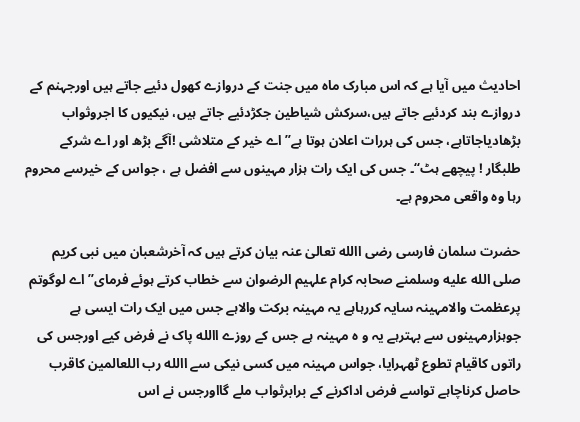احادیث میں آیا ہے کہ اس مبارک ماہ میں جنت کے دروازے کھول دئیے جاتے ہیں اورجہنم کے دروازے بند کردئیے جاتے ہیں،سرکش شیاطین جکڑدئیے جاتے ہیں، نیکیوں کا اجروثواب بڑھادیاجاتاہے، جس کی ہررات اعلان ہوتا ہے’’اے خیر کے متلاشی !آگے بڑھ اور اے شرکے طلبگار ! پیچھے ہٹ‘‘۔ جس کی ایک رات ہزار مہینوں سے افضل ہے ، جواس کے خیرسے محروم رہا وہ واقعی محروم ہے۔

حضرت سلمان فارسی رضی االله تعالیٰ عنہ بیان کرتے ہیں کہ آخرشعبان میں نبی کریم صلى الله عليه وسلمنے صحابہ کرام علہیم الرضوان سے خطاب کرتے ہوئے فرمای’’اے لوگوتم پرعظمت والامہینہ سایہ کررہاہے یہ مہینہ برکت والاہے جس میں ایک رات ایسی ہے جوہزارمہینوں سے بہترہے یہ و ہ مہینہ ہے جس کے روزے االله پاک نے فرض کیے اورجس کی راتوں کاقیام تطوع ٹھہرایا، جواس مہینہ میں کسی نیکی سے االله رب اللعالمین کاقرب حاصل کرناچاہے تواسے فرض اداکرنے کے برابرثواب ملے گااورجس نے اس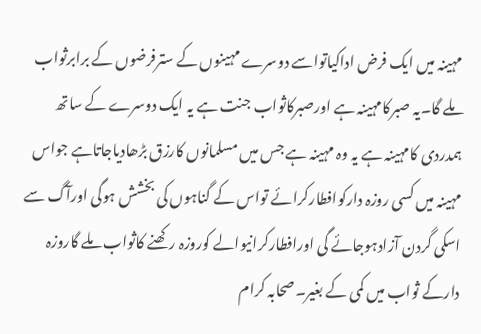مہینہ میں ایک فرض اداکیاتواسے دوسرے مہینوں کے سترفرضوں کے برابرثواب ملے گا۔یہ صبرکامہینہ ہے اورصبرکاثواب جنت ہے یہ ایک دوسرے کے ساتھ ہمدردی کامہینہ ہے یہ وہ مہینہ ہے جس میں مسلمانوں کارزق بڑھادیاجاتاہے جواس مہینہ میں کسی روزہ دارکوافطارکرائے تواس کے گناہوں کی بخشش ہوگی اورآگ سے اسکی گردن آزادہوجائے گی اورافطارکرانیوالے کوروزہ رکھنے کاثواب ملے گاروزہ دارکے ثواب میں کمی کے بغیر۔صحابہ کرام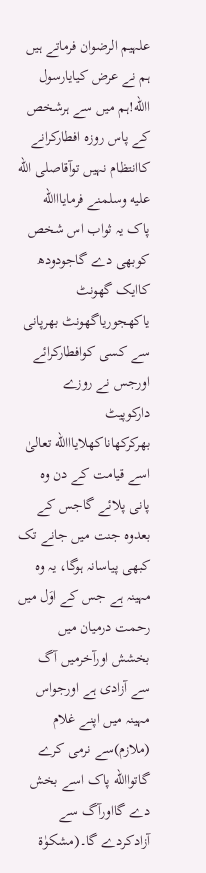علہیم الرضوان فرماتے ہیں ہم نے عرض کیایارسول االله!ہم میں سے ہرشخص کے پاس روزہ افطارکرانے کاانتظام نہیں توآقاصلى الله عليه وسلمنے فرمایااالله پاک یہ ثواب اس شخص کوبھی دے گاجودودھ کاایک گھونٹ یاکھجوریاگھونٹ بھرپانی سے کسی کوافطارکرائے اورجس نے روزے دارکوپیٹ بھرکرکھاناکھلایااالله تعالیٰ اسے قیامت کے دن وہ پانی پلائے گاجس کے بعدوہ جنت میں جانے تک کبھی پیاسانہ ہوگا، یہ وہ مہینہ ہے جس کے اوَل میں رحمت درمیان میں بخشش اورآخرمیں آگ سے آزادی ہے اورجواس مہینہ میں اپنے غلام (ملازم)سے نرمی کرے گاتواالله پاک اسے بخش دے گااورآگ سے آزادکردے گا۔(مشکوٰۃ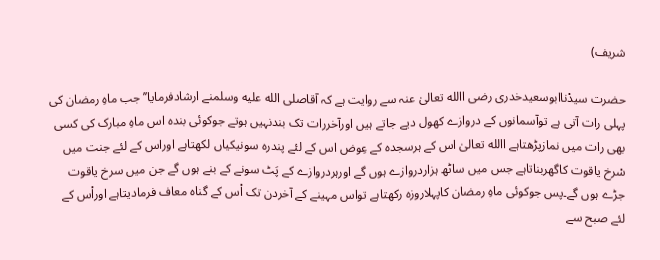شریف)

حضرت سیدْناابوسعیدخدری رضی االله تعالیٰ عنہ سے روایت ہے کہ آقاصلى الله عليه وسلمنے ارشادفرمایا’’جب ماہِ رمضان کی پہلی رات آتی ہے توآسمانوں کے دروازے کھول دیے جاتے ہیں اورآخررات تک بندنہیں ہوتے جوکوئی بندہ اس ماہِ مبارک کی کسی بھی رات میں نمازپڑھتاہے االله تعالیٰ اس کے ہرسجدہ کے عِوض اس کے لئے پندرہ سونیکیاں لکھتاہے اوراس کے لئے جنت میں سْرخ یاقوت کاگھربناتاہے جس میں ساٹھ ہزاردروازے ہوں گے اورہردروازے کے پَٹ سونے کے بنے ہوں گے جن میں سرخ یاقوت جڑے ہوں گے۔پس جوکوئی ماہِ رمضان کاپہلاروزہ رکھتاہے تواس مہینے کے آخردن تک اْس کے گناہ معاف فرمادیتاہے اوراْس کے لئے صبح سے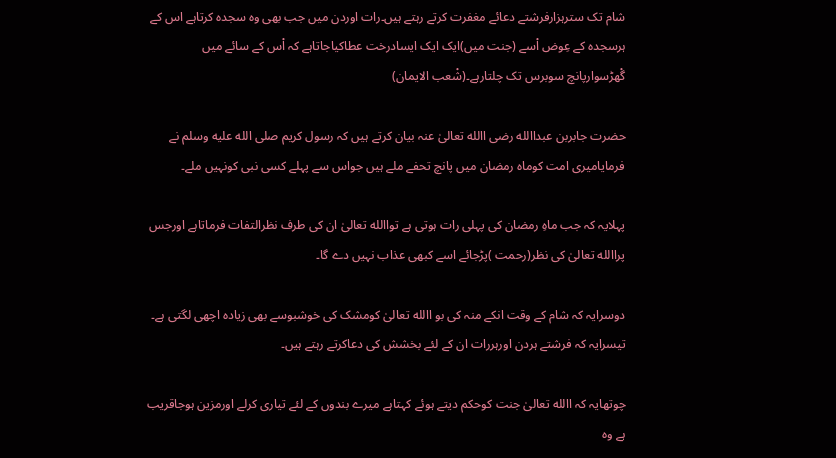شام تک سترہزارفرشتے دعائے مغفرت کرتے رہتے ہیں۔رات اوردن میں جب بھی وہ سجدہ کرتاہے اس کے ہرسجدہ کے عِوض اْسے (جنت میں)ایک ایک ایسادرخت عطاکیاجاتاہے کہ اْس کے سائے میں گْھڑسوارپانچ سوبرس تک چلتارہے۔(شْعب الایمان)

حضرت جابربن عبداالله رضی االله تعالیٰ عنہ بیان کرتے ہیں کہ رسول کریم صلى الله عليه وسلم نے فرمایامیری امت کوماہ رمضان میں پانچ تحفے ملے ہیں جواس سے پہلے کسی نبی کونہیں ملے۔

پہلایہ کہ جب ماہِ رمضان کی پہلی رات ہوتی ہے تواالله تعالیٰ ان کی طرف نظرالتفات فرماتاہے اورجس پراالله تعالیٰ کی نظر(رحمت )پڑجائے اسے کبھی عذاب نہیں دے گا۔

دوسرایہ کہ شام کے وقت انکے منہ کی بو االله تعالیٰ کومشک کی خوشبوسے بھی زیادہ اچھی لگتی ہے۔
تیسرایہ کہ فرشتے ہردن اورہررات ان کے لئے بخشش کی دعاکرتے رہتے ہیں۔

چوتھایہ کہ االله تعالیٰ جنت کوحکم دیتے ہوئے کہتاہے میرے بندوں کے لئے تیاری کرلے اورمزین ہوجاقریب ہے وہ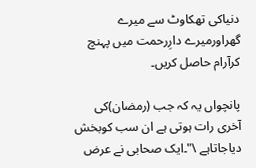دنیاکی تھکاوٹ سے میرے گھراورمیرے دارِرحمت میں پہنچ کرآرام حاصل کریں۔

پانچواں یہ کہ جب (رمضان)کی آخری رات ہوتی ہے ان سب کوبخش دیاجاتاہے \"۔ایک صحابی نے عرض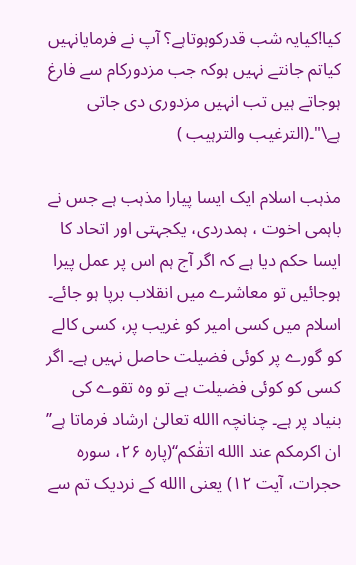کیا!کیایہ شب قدرکوہوتاہے؟ آپ نے فرمایانہیں کیاتم جانتے نہیں ہوکہ جب مزدورکام سے فارغ ہوجاتے ہیں تب انہیں مزدوری دی جاتی ہے\"۔(الترغیب والترہیب )

مذہب اسلام ایک ایسا پیارا مذہب ہے جس نے باہمی اخوت ، ہمدردی، یکجہتی اور اتحاد کا ایسا حکم دیا ہے کہ اگر آج ہم اس پر عمل پیرا ہوجائیں تو معاشرے میں انقلاب برپا ہو جائے۔ اسلام میں کسی امیر کو غریب پر، کسی کالے کو گورے پر کوئی فضیلت حاصل نہیں ہے۔ اگر کسی کو کوئی فضیلت ہے تو وہ تقوے کی بنیاد پر ہے۔ چنانچہ االله تعالیٰ ارشاد فرماتا ہے’’ ان اکرمکم عند االله اتقٰکم‘‘(پارہ ۲۶، سورہ حجرات، آیت ۱۲) یعنی االله کے نردیک تم سے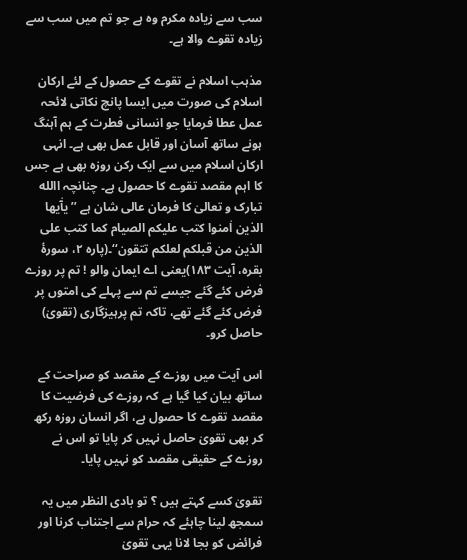سب سے زیادہ مکرم وہ ہے جو تم میں سب سے زیادہ تقوے والا ہے۔

مذہب اسلام نے تقوے کے حصول کے لئے ارکان اسلام کی صورت میں ایسا پانچ نکاتی لائحہ عمل عطا فرمایا جو انسانی فطرت کے ہم آہنگ ہونے ساتھ آسان اور قابل عمل بھی ہے۔ انہی ارکان اسلام میں سے ایک رکن روزہ بھی ہے جس کا اہم مقصد تقوے کا حصول ہے۔ چنانچہ االله تبارک و تعالیٰ کا فرمان عالی شان ہے ’’یآٰیھا الذین اٰمنوا کتب علیکم الصیام کما کتب علی الذین من قبلکم لعلکم تتقون‘‘۔(پارہ ۲، سورۂ بقرہ، آیت ۱۸۳)یعنی اے ایمان والو ! تم پر روزے فرض کئے گئے جیسے تم سے پہلے کی امتوں پر فرض کئے گئے تھے، تاکہ تم پرہیزگاری (تقویٰ) حاصل کرو۔

اس آیت میں روزے کے مقصد کو صراحت کے ساتھ بیان کیا گیا ہے کہ روزے کی فرضیت کا مقصد تقوے کا حصول ہے، اگر انسان روزہ رکھ کر بھی تقویٰ حاصل نہیں کر پایا تو اس نے روزے کے حقیقی مقصد کو نہیں پایا۔

تقویٰ کسے کہتے ہیں ؟ تو بادی النظر میں یہ سمجھ لینا چاہئے کہ حرام سے اجتناب کرنا اور فرائض کو بجا لانا یہی تقویٰ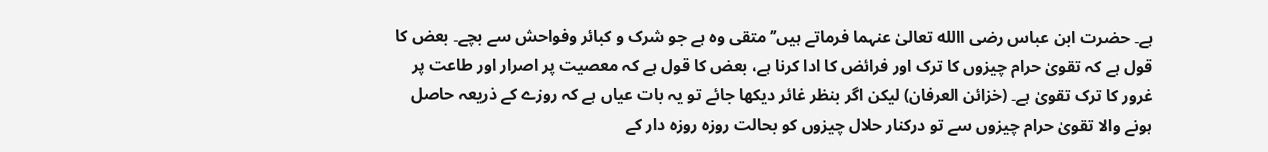ہے۔ حضرت ابن عباس رضی االله تعالیٰ عنہما فرماتے ہیں’’ متقی وہ ہے جو شرک و کبائر وفواحش سے بچے۔ بعض کا قول ہے کہ تقویٰ حرام چیزوں کا ترک اور فرائض کا ادا کرنا ہے، بعض کا قول ہے کہ معصیت پر اصرار اور طاعت پر غرور کا ترک تقویٰ ہے۔ (خزائن العرفان) لیکن اگر بنظر غائر دیکھا جائے تو یہ بات عیاں ہے کہ روزے کے ذریعہ حاصل ہونے والا تقویٰ حرام چیزوں سے تو درکنار حلال چیزوں کو بحالت روزہ روزہ دار کے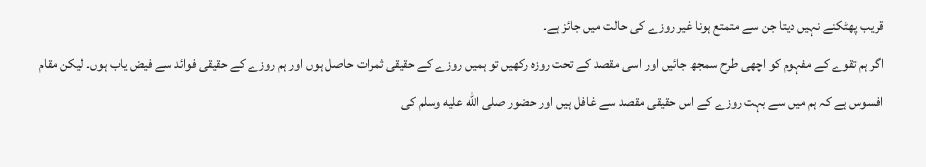قریب پھٹکنے نہیں دیتا جن سے متمتع ہونا غیر روزے کی حالت میں جائز ہے۔
اگر ہم تقوے کے مفہوم کو اچھی طرح سمجھ جائیں اور اسی مقصد کے تحت روزہ رکھیں تو ہمیں روزے کے حقیقی ثمرات حاصل ہوں اور ہم روزے کے حقیقی فوائد سے فیض یاب ہوں۔ لیکن مقام افسوس ہے کہ ہم میں سے بہت روزے کے اس حقیقی مقصد سے غافل ہیں اور حضور صلى الله عليه وسلم کی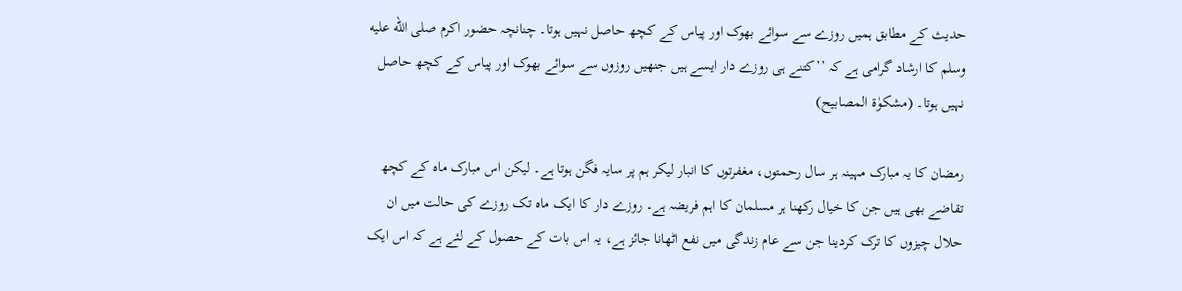حدیث کے مطابق ہمیں روزے سے سوائے بھوک اور پیاس کے کچھ حاصل نہیں ہوتا۔ چنانچہ حضور اکرم صلى الله عليه وسلم کا ارشاد گرامی ہے کہ ’’کتنے ہی روزے دار ایسے ہیں جنھیں روزوں سے سوائے بھوک اور پیاس کے کچھ حاصل نہیں ہوتا۔ (مشکوٰۃ المصابیح)

رمضان کا یہ مبارک مہینہ ہر سال رحمتوں، مغفرتوں کا انبار لیکر ہم پر سایہ فگن ہوتا ہے۔ لیکن اس مبارک ماہ کے کچھ تقاضے بھی ہیں جن کا خیال رکھنا ہر مسلمان کا اہم فریضہ ہے۔ روزے دار کا ایک ماہ تک روزے کی حالت میں ان حلال چیزوں کا ترک کردینا جن سے عام زندگی میں نفع اٹھانا جائز ہے، یہ اس بات کے حصول کے لئے ہے کہ اس ایک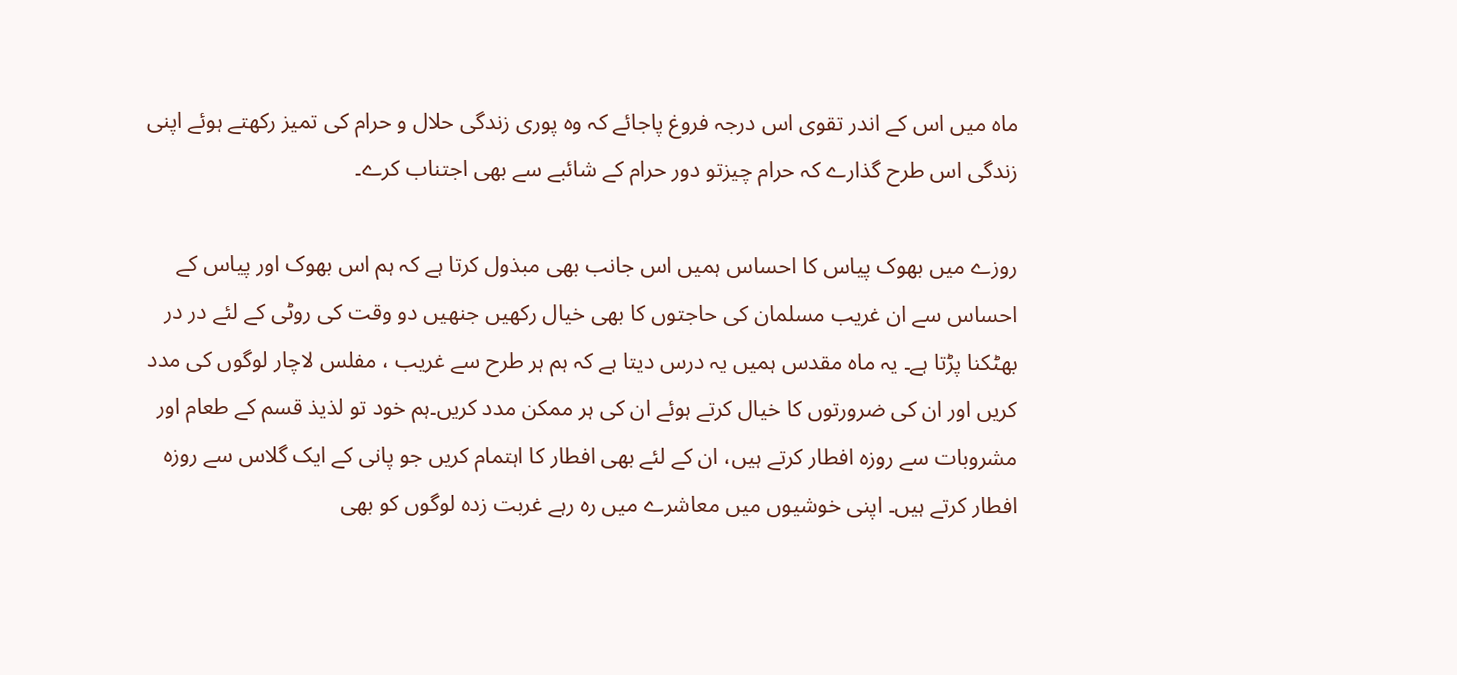ماہ میں اس کے اندر تقوی اس درجہ فروغ پاجائے کہ وہ پوری زندگی حلال و حرام کی تمیز رکھتے ہوئے اپنی زندگی اس طرح گذارے کہ حرام چیزتو دور حرام کے شائبے سے بھی اجتناب کرے۔

روزے میں بھوک پیاس کا احساس ہمیں اس جانب بھی مبذول کرتا ہے کہ ہم اس بھوک اور پیاس کے احساس سے ان غریب مسلمان کی حاجتوں کا بھی خیال رکھیں جنھیں دو وقت کی روٹی کے لئے در در بھٹکنا پڑتا ہے۔ یہ ماہ مقدس ہمیں یہ درس دیتا ہے کہ ہم ہر طرح سے غریب ، مفلس لاچار لوگوں کی مدد کریں اور ان کی ضرورتوں کا خیال کرتے ہوئے ان کی ہر ممکن مدد کریں۔ہم خود تو لذیذ قسم کے طعام اور مشروبات سے روزہ افطار کرتے ہیں، ان کے لئے بھی افطار کا اہتمام کریں جو پانی کے ایک گلاس سے روزہ افطار کرتے ہیں۔ اپنی خوشیوں میں معاشرے میں رہ رہے غربت زدہ لوگوں کو بھی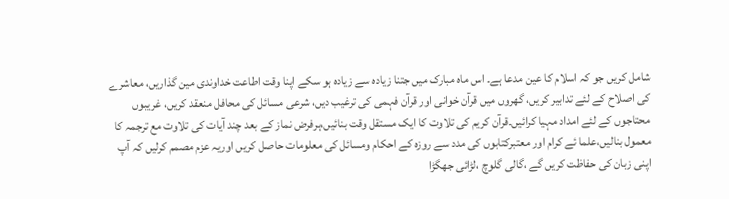شامل کریں جو کہ اسلام کا عین مدعا ہے۔ اس ماہ مبارک میں جتنا زیادہ سے زیادہ ہو سکے اپنا وقت اطاعت خداوندی مین گذاریں، معاشرے کی اصلاح کے لئے تدابیر کریں، گھروں میں قرآن خوانی اور قرآن فہمی کی ترغیب دیں، شرعی مسائل کی محافل منعقد کریں، غریبوں محتاجوں کے لئے امداد مہیا کرائیں۔قرآن کریم کی تلاوت کا ایک مستقل وقت بنائیں،ہرفرض نماز کے بعد چند آیات کی تلاوت مع ترجمہ کا معمول بنالیں،علما ئے کرام اور معتبرکتابوں کی مدد سے روزہ کے احکام ومسائل کی معلومات حاصل کریں اوریہ عزم مصمم کرلیں کہ آپ اپنی زبان کی حفاظت کریں گے ،گالی گلوچ ،لڑائی جھگڑا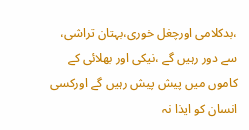،بدکلامی اورچغل خوری،بہتان تراشی، سے دور رہیں گے ،نیکی اور بھلائی کے کاموں میں پیش پیش رہیں گے اورکسی انسان کو ایذا نہ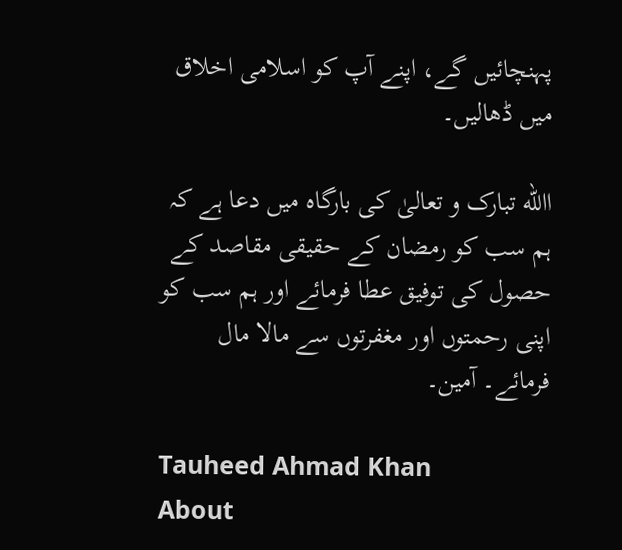پہنچائیں گے، اپنے آپ کو اسلامی اخلاق میں ڈھالیں۔

االله تبارک و تعالیٰ کی بارگاہ میں دعا ہے کہ ہم سب کو رمضان کے حقیقی مقاصد کے حصول کی توفیق عطا فرمائے اور ہم سب کو اپنی رحمتوں اور مغفرتوں سے مالا مال فرمائے۔ آمین۔

Tauheed Ahmad Khan
About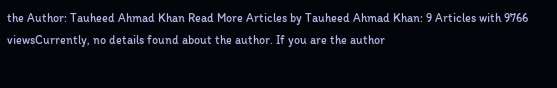the Author: Tauheed Ahmad Khan Read More Articles by Tauheed Ahmad Khan: 9 Articles with 9766 viewsCurrently, no details found about the author. If you are the author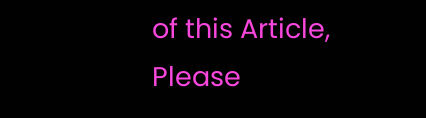of this Article, Please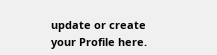update or create your Profile here.